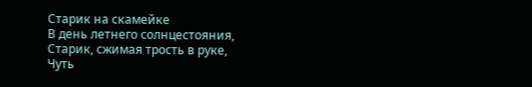Старик на скамейке
В день летнего солнцестояния,
Старик, сжимая трость в руке,
Чуть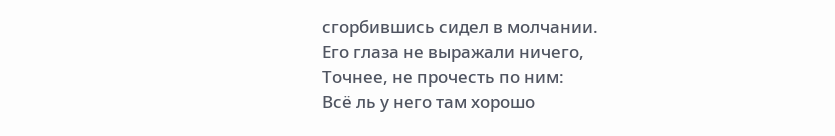сгорбившись сидел в молчании.
Его глаза не выражали ничего,
Точнее, не прочесть по ним:
Всё ль у него там хорошо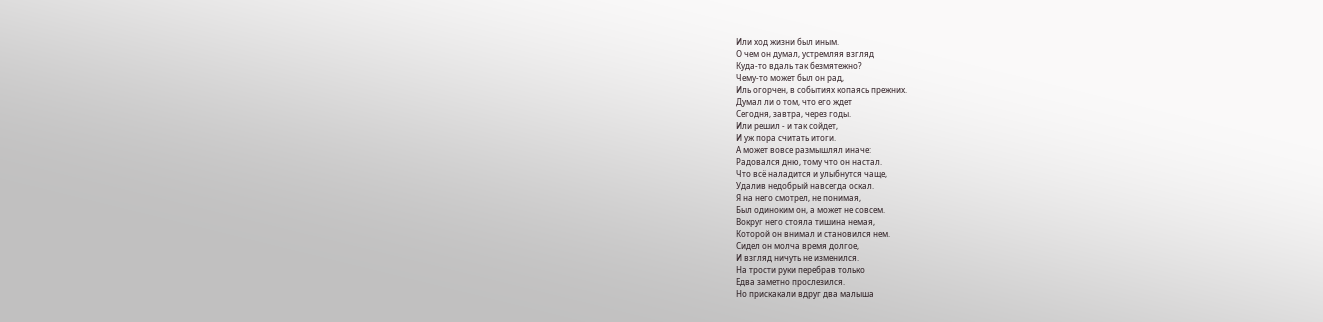Или ход жизни был иным.
О чем он думал, устремляя взгляд
Куда-то вдаль так безмятежно?
Чему-то может был он рад,
Иль огорчен, в событиях копаясь прежних.
Думал ли о том, что его ждет
Сегодня, завтра, через годы.
Или решил - и так сойдет,
И уж пора считать итоги.
А может вовсе размышлял иначе:
Радовался дню, тому что он настал.
Что всё наладится и улыбнутся чаще,
Удалив недобрый навсегда оскал.
Я на него смотрел, не понимая,
Был одиноким он, а может не совсем.
Вокруг него стояла тишина немая,
Которой он внимал и становился нем.
Сидел он молча время долгое,
И взгляд ничуть не изменился.
На трости руки перебрав только
Едва заметно прослезился.
Но прискакали вдруг два малыша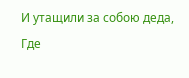И утащили за собою деда,
Где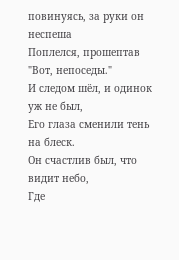повинуясь, за руки он неспеша
Поплелся, прошептав "Вот, непоседы."
И следом шёл, и одинок уж не был,
Его глаза сменили тень на блеск.
Он счастлив был, что видит небо,
Где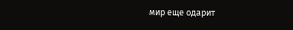мир еще одарит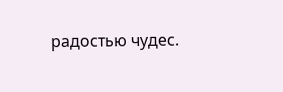радостью чудес.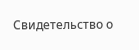Свидетельство о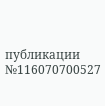публикации №116070700527